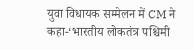युवा विधायक सम्मेलन में CM ने कहा-‘भारतीय लोकतंत्र पश्चिमी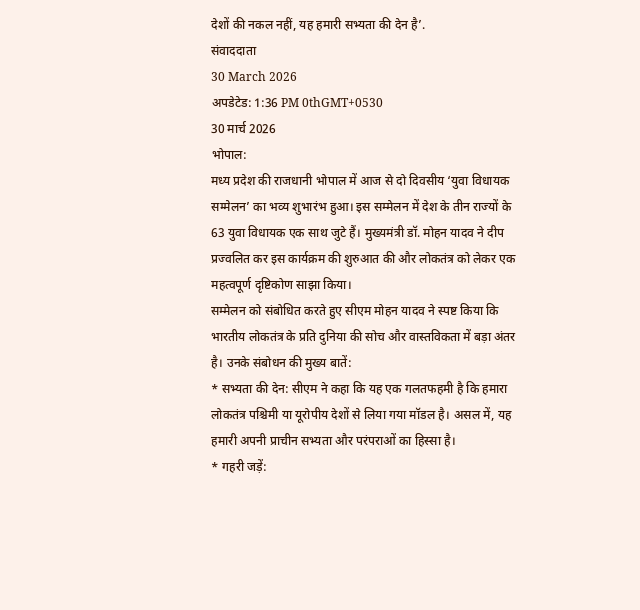देशों की नकल नहीं, यह हमारी सभ्यता की देन है’.
संवाददाता
30 March 2026
अपडेटेड: 1:36 PM 0thGMT+0530
30 मार्च 2026
भोपाल:
मध्य प्रदेश की राजधानी भोपाल में आज से दो दिवसीय ‘युवा विधायक सम्मेलन’ का भव्य शुभारंभ हुआ। इस सम्मेलन में देश के तीन राज्यों के 63 युवा विधायक एक साथ जुटे हैं। मुख्यमंत्री डॉ. मोहन यादव ने दीप प्रज्वलित कर इस कार्यक्रम की शुरुआत की और लोकतंत्र को लेकर एक महत्वपूर्ण दृष्टिकोण साझा किया।
सम्मेलन को संबोधित करते हुए सीएम मोहन यादव ने स्पष्ट किया कि भारतीय लोकतंत्र के प्रति दुनिया की सोच और वास्तविकता में बड़ा अंतर है। उनके संबोधन की मुख्य बातें:
* सभ्यता की देन: सीएम ने कहा कि यह एक गलतफहमी है कि हमारा लोकतंत्र पश्चिमी या यूरोपीय देशों से लिया गया मॉडल है। असल में, यह हमारी अपनी प्राचीन सभ्यता और परंपराओं का हिस्सा है।
* गहरी जड़ें: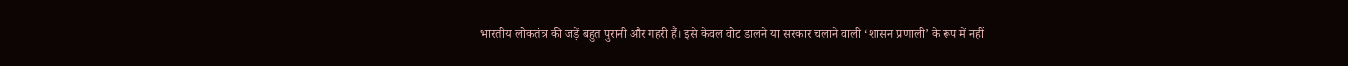भारतीय लोकतंत्र की जड़ें बहुत पुरानी और गहरी हैं। इसे केवल वोट डालने या सरकार चलाने वाली ‘शासन प्रणाली’ के रूप में नहीं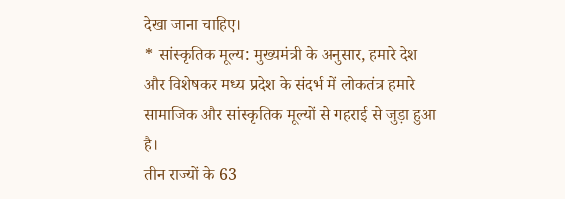देखा जाना चाहिए।
* सांस्कृतिक मूल्य: मुख्यमंत्री के अनुसार, हमारे देश और विशेषकर मध्य प्रदेश के संदर्भ में लोकतंत्र हमारे सामाजिक और सांस्कृतिक मूल्यों से गहराई से जुड़ा हुआ है।
तीन राज्यों के 63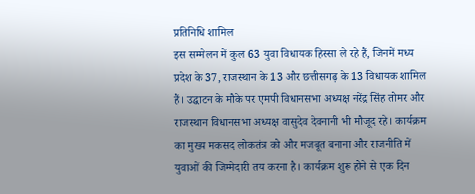प्रतिनिधि शामिल
इस सम्मेलन में कुल 63 युवा विधायक हिस्सा ले रहे हैं, जिनमें मध्य प्रदेश के 37, राजस्थान के 13 और छत्तीसगढ़ के 13 विधायक शामिल हैं। उद्घाटन के मौके पर एमपी विधानसभा अध्यक्ष नरेंद्र सिंह तोमर और राजस्थान विधानसभा अध्यक्ष वासुदेव देवनानी भी मौजूद रहे। कार्यक्रम का मुख्य मकसद लोकतंत्र को और मजबूत बनाना और राजनीति में युवाओं की जिम्मेदारी तय करना है। कार्यक्रम शुरू होने से एक दिन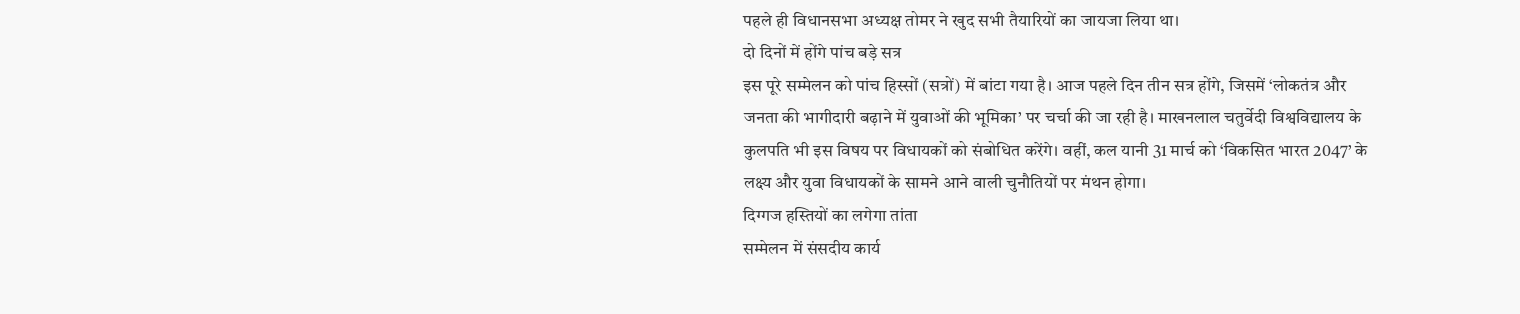पहले ही विधानसभा अध्यक्ष तोमर ने खुद सभी तैयारियों का जायजा लिया था।
दो दिनों में होंगे पांच बड़े सत्र
इस पूरे सम्मेलन को पांच हिस्सों (सत्रों) में बांटा गया है। आज पहले दिन तीन सत्र होंगे, जिसमें ‘लोकतंत्र और जनता की भागीदारी बढ़ाने में युवाओं की भूमिका’ पर चर्चा की जा रही है। माखनलाल चतुर्वेदी विश्वविद्यालय के कुलपति भी इस विषय पर विधायकों को संबोधित करेंगे। वहीं, कल यानी 31 मार्च को ‘विकसित भारत 2047’ के लक्ष्य और युवा विधायकों के सामने आने वाली चुनौतियों पर मंथन होगा।
दिग्गज हस्तियों का लगेगा तांता
सम्मेलन में संसदीय कार्य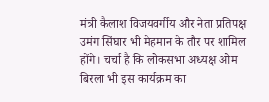मंत्री कैलाश विजयवर्गीय और नेता प्रतिपक्ष उमंग सिंघार भी मेहमान के तौर पर शामिल होंगे। चर्चा है कि लोकसभा अध्यक्ष ओम बिरला भी इस कार्यक्रम का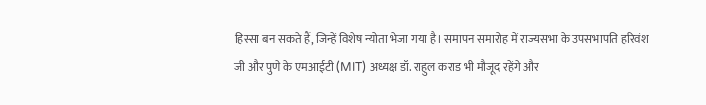हिस्सा बन सकते हैं, जिन्हें विशेष न्योता भेजा गया है। समापन समारोह में राज्यसभा के उपसभापति हरिवंश जी और पुणे के एमआईटी (MIT) अध्यक्ष डॉ. राहुल कराड भी मौजूद रहेंगे और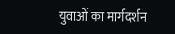युवाओं का मार्गदर्शन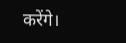करेंगे।